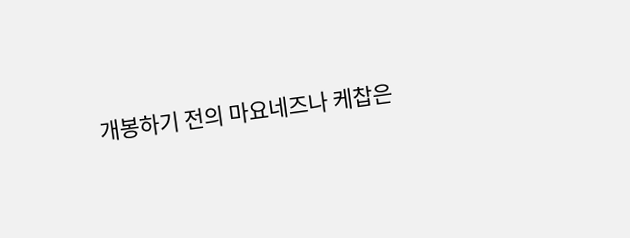개봉하기 전의 마요네즈나 케찹은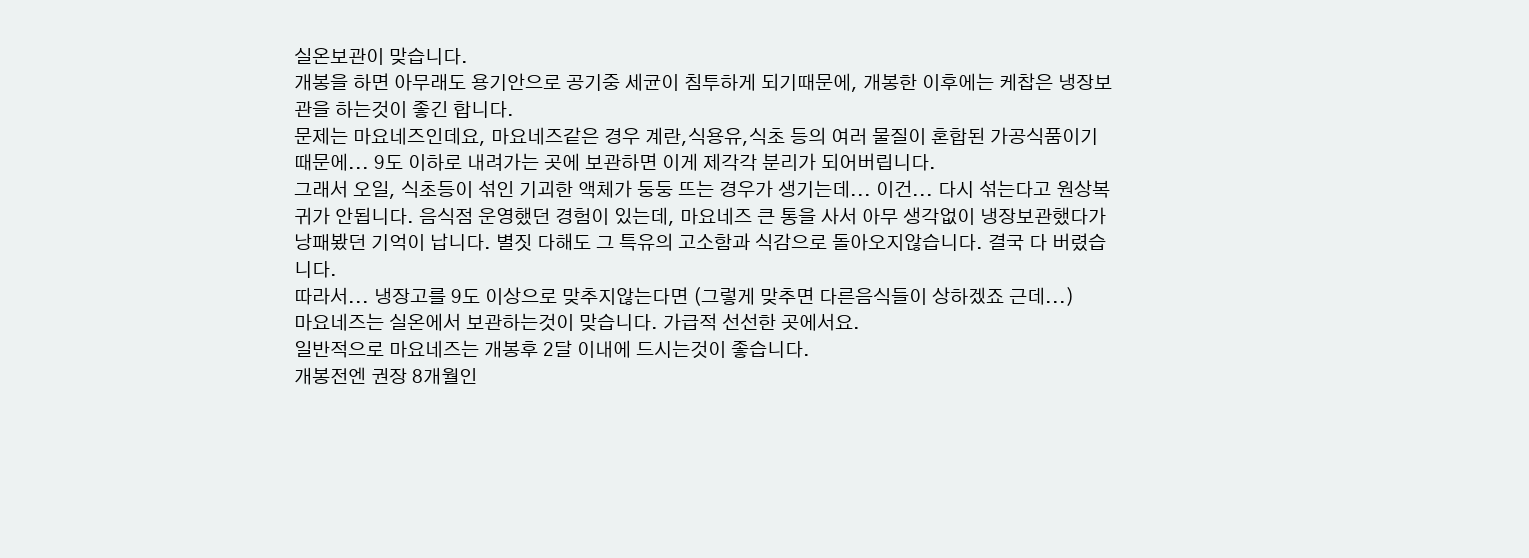실온보관이 맞습니다.
개봉을 하면 아무래도 용기안으로 공기중 세균이 침투하게 되기때문에, 개봉한 이후에는 케찹은 냉장보관을 하는것이 좋긴 합니다.
문제는 마요네즈인데요, 마요네즈같은 경우 계란,식용유,식초 등의 여러 물질이 혼합된 가공식품이기때문에... 9도 이하로 내려가는 곳에 보관하면 이게 제각각 분리가 되어버립니다.
그래서 오일, 식초등이 섞인 기괴한 액체가 둥둥 뜨는 경우가 생기는데... 이건... 다시 섞는다고 원상복귀가 안됩니다. 음식점 운영했던 경험이 있는데, 마요네즈 큰 통을 사서 아무 생각없이 냉장보관했다가 낭패봤던 기억이 납니다. 별짓 다해도 그 특유의 고소함과 식감으로 돌아오지않습니다. 결국 다 버렸습니다.
따라서... 냉장고를 9도 이상으로 맞추지않는다면 (그렇게 맞추면 다른음식들이 상하겠죠 근데...)
마요네즈는 실온에서 보관하는것이 맞습니다. 가급적 선선한 곳에서요.
일반적으로 마요네즈는 개봉후 2달 이내에 드시는것이 좋습니다.
개봉전엔 권장 8개월인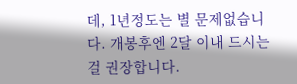데, 1년정도는 별 문제없습니다. 개봉후엔 2달 이내 드시는걸 권장합니다.